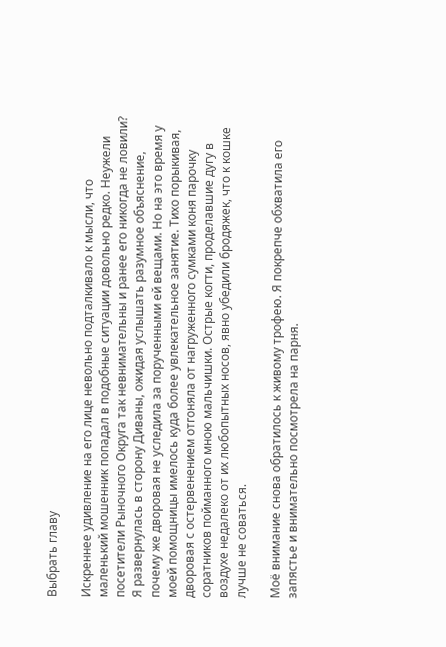Выбрать главу

Искреннее удивление на его лице невольно подталкивало к мысли, что маленький мошенник попадал в подобные ситуации довольно редко. Неужели посетители Рыночного Округа так невнимательны и ранее его никогда не ловили? Я развернулась в сторону Диваны, ожидая услышать разумное объяснение, почему же дворовая не уследила за порученными ей вещами. Но на это время у моей помощницы имелось куда более увлекательное занятие. Тихо порыкивая, дворовая с остервенением отгоняла от нагруженного сумками коня парочку соратников пойманного мною мальчишки. Острые когти, проделавшие дугу в воздухе недалеко от их любопытных носов, явно убедили бродяжек, что к кошке лучше не соваться.

Моё внимание снова обратилось к живому трофею. Я покрепче обхватила его запястье и внимательно посмотрела на парня.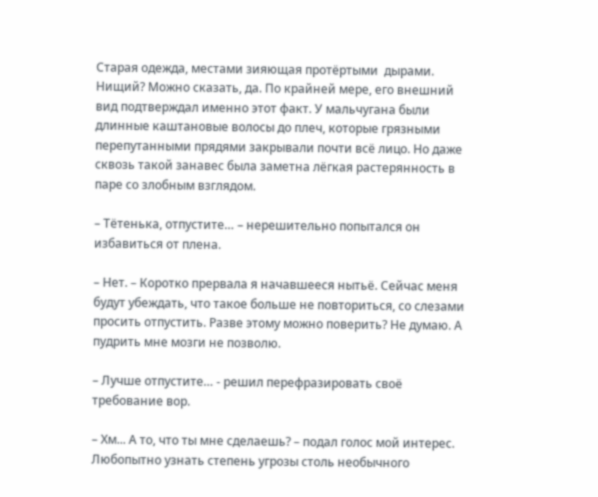Старая одежда, местами зияющая протёртыми  дырами. Нищий? Можно сказать, да. По крайней мере, его внешний вид подтверждал именно этот факт. У мальчугана были длинные каштановые волосы до плеч, которые грязными перепутанными прядями закрывали почти всё лицо. Но даже сквозь такой занавес была заметна лёгкая растерянность в паре со злобным взглядом.

– Тётенька, отпустите… – нерешительно попытался он избавиться от плена.

– Нет. – Коротко прервала я начавшееся нытьё. Сейчас меня будут убеждать, что такое больше не повториться, со слезами просить отпустить. Разве этому можно поверить? Не думаю. А пудрить мне мозги не позволю.

– Лучше отпустите… - решил перефразировать своё требование вор.

– Хм... А то, что ты мне сделаешь? – подал голос мой интерес. Любопытно узнать степень угрозы столь необычного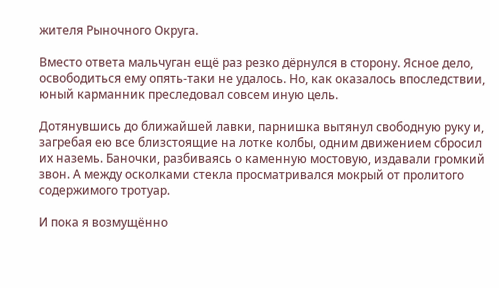жителя Рыночного Округа.

Вместо ответа мальчуган ещё раз резко дёрнулся в сторону. Ясное дело, освободиться ему опять-таки не удалось. Но, как оказалось впоследствии, юный карманник преследовал совсем иную цель.

Дотянувшись до ближайшей лавки, парнишка вытянул свободную руку и, загребая ею все близстоящие на лотке колбы, одним движением сбросил их наземь. Баночки, разбиваясь о каменную мостовую, издавали громкий звон. А между осколками стекла просматривался мокрый от пролитого содержимого тротуар.

И пока я возмущённо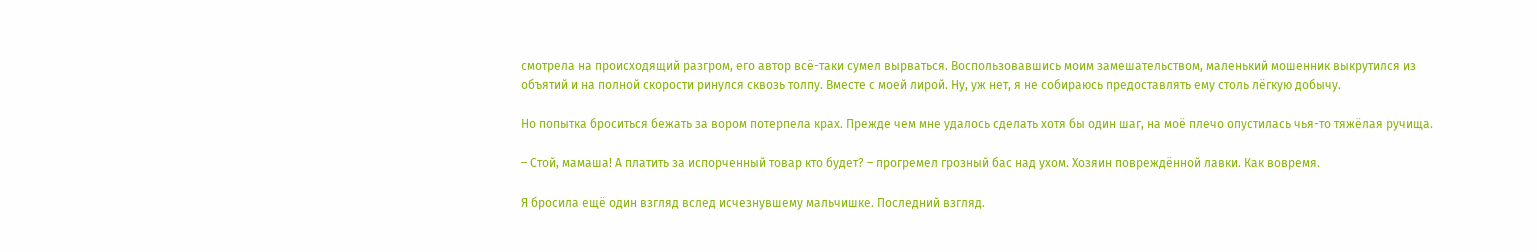смотрела на происходящий разгром, его автор всё-таки сумел вырваться. Воспользовавшись моим замешательством, маленький мошенник выкрутился из объятий и на полной скорости ринулся сквозь толпу. Вместе с моей лирой. Ну, уж нет, я не собираюсь предоставлять ему столь лёгкую добычу.

Но попытка броситься бежать за вором потерпела крах. Прежде чем мне удалось сделать хотя бы один шаг, на моё плечо опустилась чья-то тяжёлая ручища.

– Стой, мамаша! А платить за испорченный товар кто будет? – прогремел грозный бас над ухом. Хозяин повреждённой лавки. Как вовремя.

Я бросила ещё один взгляд вслед исчезнувшему мальчишке. Последний взгляд.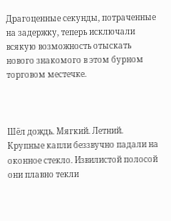Драгоценные секунды, потраченные на задержку, теперь исключали всякую возможность отыскать нового знакомого в этом бурном торговом местечке.



Шёл дождь. Мягкий. Летний. Крупные капли беззвучно падали на оконное стекло. Извилистой полосой они плавно текли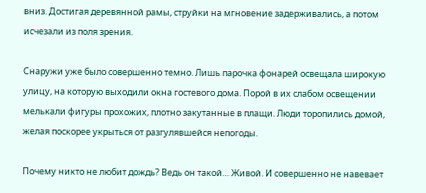вниз. Достигая деревянной рамы, струйки на мгновение задерживались, а потом исчезали из поля зрения.

Снаружи уже было совершенно темно. Лишь парочка фонарей освещала широкую улицу, на которую выходили окна гостевого дома. Порой в их слабом освещении мелькали фигуры прохожих, плотно закутанные в плащи. Люди торопились домой, желая поскорее укрыться от разгулявшейся непогоды.

Почему никто не любит дождь? Ведь он такой… Живой. И совершенно не навевает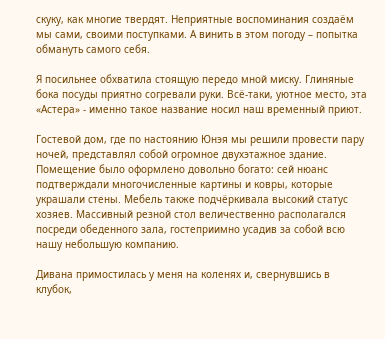скуку, как многие твердят. Неприятные воспоминания создаём мы сами, своими поступками. А винить в этом погоду – попытка обмануть самого себя.

Я посильнее обхватила стоящую передо мной миску. Глиняные бока посуды приятно согревали руки. Всё-таки, уютное место, эта «Астера» - именно такое название носил наш временный приют.

Гостевой дом, где по настоянию Юнэя мы решили провести пару ночей, представлял собой огромное двухэтажное здание. Помещение было оформлено довольно богато: сей нюанс подтверждали многочисленные картины и ковры, которые украшали стены. Мебель также подчёркивала высокий статус хозяев. Массивный резной стол величественно располагался посреди обеденного зала, гостеприимно усадив за собой всю нашу небольшую компанию.

Дивана примостилась у меня на коленях и, свернувшись в клубок,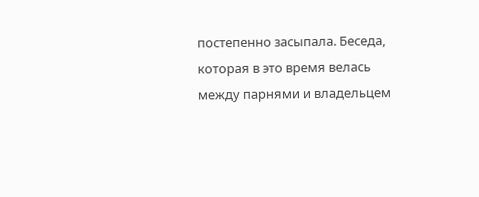постепенно засыпала. Беседа, которая в это время велась между парнями и владельцем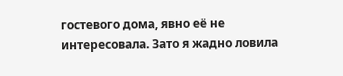гостевого дома, явно её не интересовала. Зато я жадно ловила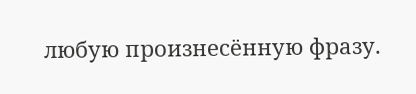любую произнесённую фразу.